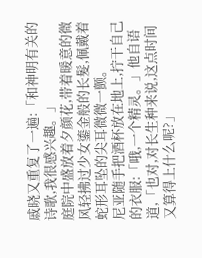戚晓又重复了一遍:「和神明有关的诗歌,我很感兴趣。」
庭院中盛放着夕颜花,带着暖意的微风轻拂过少女鎏金般的长髮,佩戴着蛇形耳坠的尖耳微微一颤。
尼亚随手把酒杯放在地上,拧干自己的衣服:「哦,一个精灵。」他自语道,「也对,对长生种来说,这点时间又算得上什么呢?」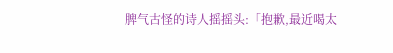脾气古怪的诗人摇摇头:「抱歉,最近喝太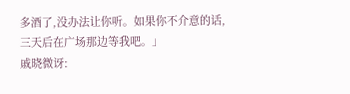多酒了,没办法让你听。如果你不介意的话,三天后在广场那边等我吧。」
戚晓微讶: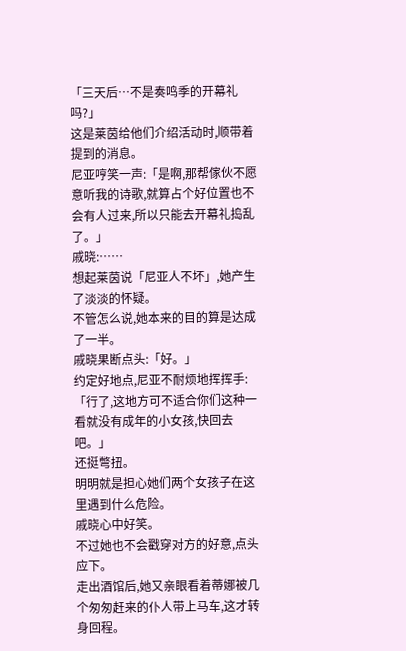「三天后…不是奏鸣季的开幕礼吗?」
这是莱茵给他们介绍活动时,顺带着提到的消息。
尼亚哼笑一声:「是啊,那帮傢伙不愿意听我的诗歌,就算占个好位置也不会有人过来,所以只能去开幕礼捣乱了。」
戚晓:……
想起莱茵说「尼亚人不坏」,她产生了淡淡的怀疑。
不管怎么说,她本来的目的算是达成了一半。
戚晓果断点头:「好。」
约定好地点,尼亚不耐烦地挥挥手:「行了,这地方可不适合你们这种一看就没有成年的小女孩,快回去吧。」
还挺彆扭。
明明就是担心她们两个女孩子在这里遇到什么危险。
戚晓心中好笑。
不过她也不会戳穿对方的好意,点头应下。
走出酒馆后,她又亲眼看着蒂娜被几个匆匆赶来的仆人带上马车,这才转身回程。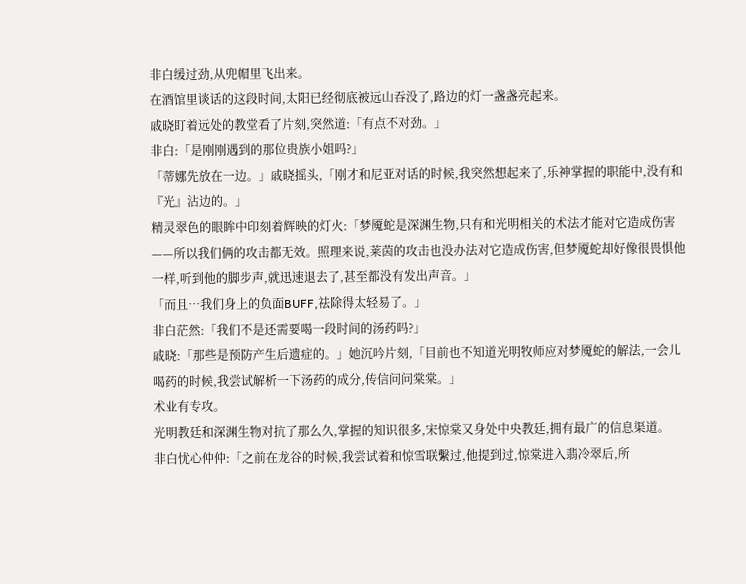非白缓过劲,从兜帽里飞出来。
在酒馆里谈话的这段时间,太阳已经彻底被远山吞没了,路边的灯一盏盏亮起来。
戚晓盯着远处的教堂看了片刻,突然道:「有点不对劲。」
非白:「是刚刚遇到的那位贵族小姐吗?」
「蒂娜先放在一边。」戚晓摇头,「刚才和尼亚对话的时候,我突然想起来了,乐神掌握的职能中,没有和『光』沾边的。」
精灵翠色的眼眸中印刻着辉映的灯火:「梦魇蛇是深渊生物,只有和光明相关的术法才能对它造成伤害——所以我们俩的攻击都无效。照理来说,莱茵的攻击也没办法对它造成伤害,但梦魇蛇却好像很畏惧他一样,听到他的脚步声,就迅速退去了,甚至都没有发出声音。」
「而且…我们身上的负面BUFF,祛除得太轻易了。」
非白茫然:「我们不是还需要喝一段时间的汤药吗?」
戚晓:「那些是预防产生后遗症的。」她沉吟片刻,「目前也不知道光明牧师应对梦魇蛇的解法,一会儿喝药的时候,我尝试解析一下汤药的成分,传信问问棠棠。」
术业有专攻。
光明教廷和深渊生物对抗了那么久,掌握的知识很多,宋惊棠又身处中央教廷,拥有最广的信息渠道。
非白忧心仲仲:「之前在龙谷的时候,我尝试着和惊雪联繫过,他提到过,惊棠进入翡冷翠后,所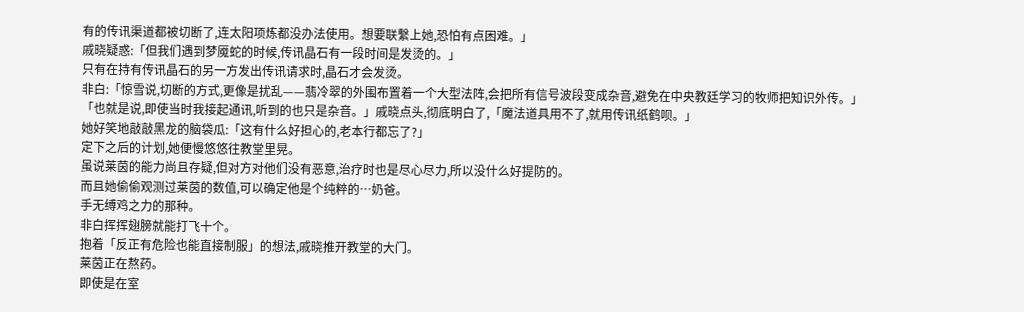有的传讯渠道都被切断了,连太阳项炼都没办法使用。想要联繫上她,恐怕有点困难。」
戚晓疑惑:「但我们遇到梦魇蛇的时候,传讯晶石有一段时间是发烫的。」
只有在持有传讯晶石的另一方发出传讯请求时,晶石才会发烫。
非白:「惊雪说,切断的方式,更像是扰乱——翡冷翠的外围布置着一个大型法阵,会把所有信号波段变成杂音,避免在中央教廷学习的牧师把知识外传。」
「也就是说,即使当时我接起通讯,听到的也只是杂音。」戚晓点头,彻底明白了,「魔法道具用不了,就用传讯纸鹤呗。」
她好笑地敲敲黑龙的脑袋瓜:「这有什么好担心的,老本行都忘了?」
定下之后的计划,她便慢悠悠往教堂里晃。
虽说莱茵的能力尚且存疑,但对方对他们没有恶意,治疗时也是尽心尽力,所以没什么好提防的。
而且她偷偷观测过莱茵的数值,可以确定他是个纯粹的…奶爸。
手无缚鸡之力的那种。
非白挥挥翅膀就能打飞十个。
抱着「反正有危险也能直接制服」的想法,戚晓推开教堂的大门。
莱茵正在熬药。
即使是在室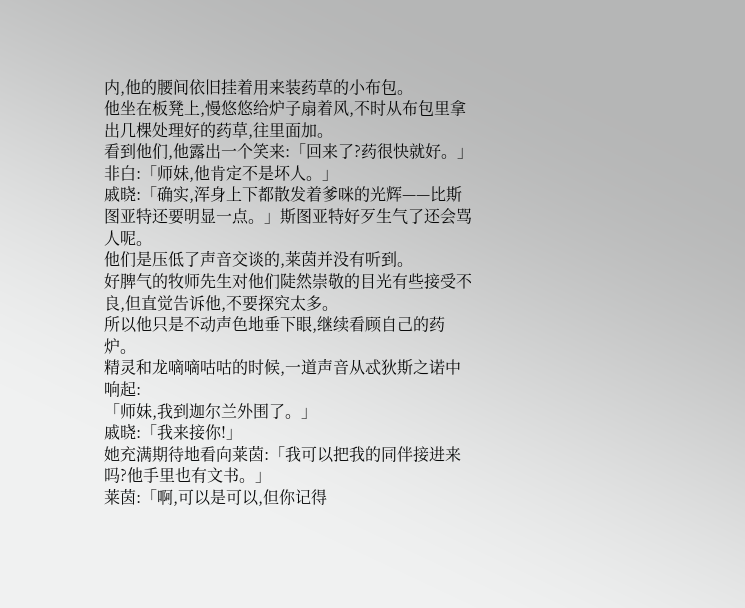内,他的腰间依旧挂着用来装药草的小布包。
他坐在板凳上,慢悠悠给炉子扇着风,不时从布包里拿出几棵处理好的药草,往里面加。
看到他们,他露出一个笑来:「回来了?药很快就好。」
非白:「师妹,他肯定不是坏人。」
戚晓:「确实,浑身上下都散发着爹咪的光辉——比斯图亚特还要明显一点。」斯图亚特好歹生气了还会骂人呢。
他们是压低了声音交谈的,莱茵并没有听到。
好脾气的牧师先生对他们陡然崇敬的目光有些接受不良,但直觉告诉他,不要探究太多。
所以他只是不动声色地垂下眼,继续看顾自己的药炉。
精灵和龙嘀嘀咕咕的时候,一道声音从忒狄斯之诺中响起:
「师妹,我到迦尔兰外围了。」
戚晓:「我来接你!」
她充满期待地看向莱茵:「我可以把我的同伴接进来吗?他手里也有文书。」
莱茵:「啊,可以是可以,但你记得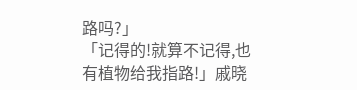路吗?」
「记得的!就算不记得,也有植物给我指路!」戚晓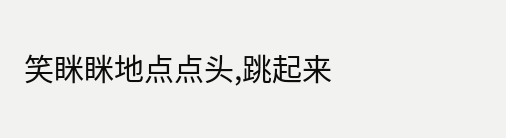笑眯眯地点点头,跳起来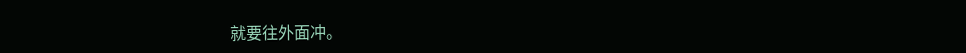就要往外面冲。